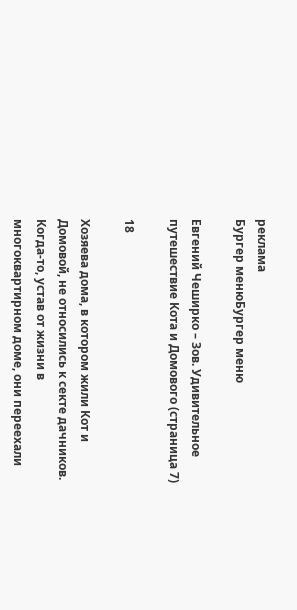реклама
Бургер менюБургер меню

Евгений Чеширко – Зов. Удивительное путешествие Кота и Домового (страница 7)

18

Хозяева дома, в котором жили Кот и Домовой, не относились к секте дачников. Когда-то, устав от жизни в многоквартирном доме, они переехали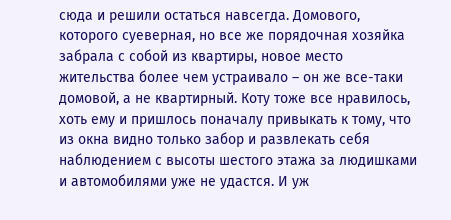сюда и решили остаться навсегда. Домового, которого суеверная, но все же порядочная хозяйка забрала с собой из квартиры, новое место жительства более чем устраивало – он же все-таки домовой, а не квартирный. Коту тоже все нравилось, хоть ему и пришлось поначалу привыкать к тому, что из окна видно только забор и развлекать себя наблюдением с высоты шестого этажа за людишками и автомобилями уже не удастся. И уж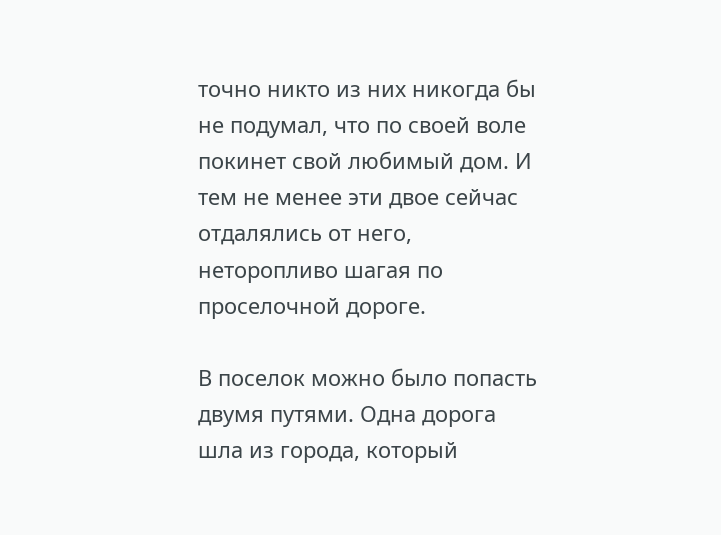точно никто из них никогда бы не подумал, что по своей воле покинет свой любимый дом. И тем не менее эти двое сейчас отдалялись от него, неторопливо шагая по проселочной дороге.

В поселок можно было попасть двумя путями. Одна дорога шла из города, который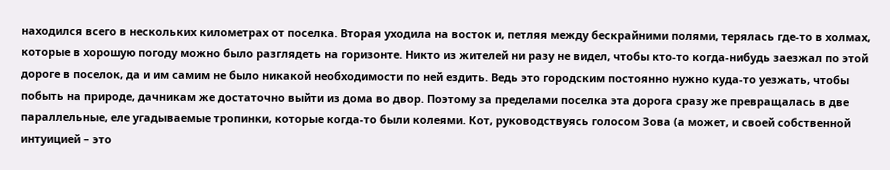находился всего в нескольких километрах от поселка. Вторая уходила на восток и, петляя между бескрайними полями, терялась где-то в холмах, которые в хорошую погоду можно было разглядеть на горизонте. Никто из жителей ни разу не видел, чтобы кто-то когда-нибудь заезжал по этой дороге в поселок, да и им самим не было никакой необходимости по ней ездить. Ведь это городским постоянно нужно куда-то уезжать, чтобы побыть на природе, дачникам же достаточно выйти из дома во двор. Поэтому за пределами поселка эта дорога сразу же превращалась в две параллельные, еле угадываемые тропинки, которые когда-то были колеями. Кот, руководствуясь голосом Зова (а может, и своей собственной интуицией – это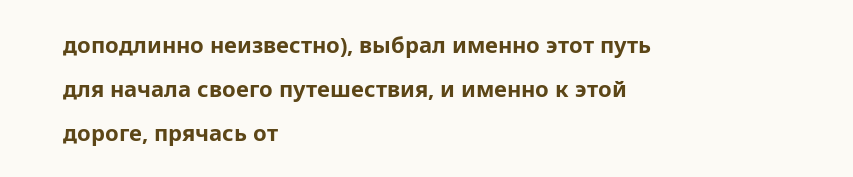доподлинно неизвестно), выбрал именно этот путь для начала своего путешествия, и именно к этой дороге, прячась от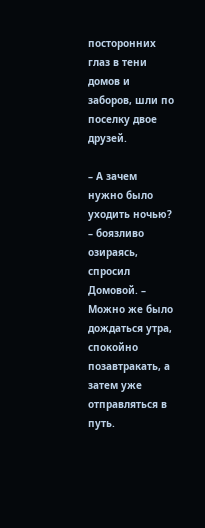посторонних глаз в тени домов и заборов, шли по поселку двое друзей.

– А зачем нужно было уходить ночью? – боязливо озираясь, спросил Домовой. – Можно же было дождаться утра, спокойно позавтракать, а затем уже отправляться в путь.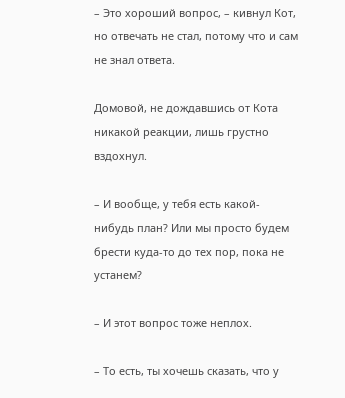– Это хороший вопрос, – кивнул Кот, но отвечать не стал, потому что и сам не знал ответа.

Домовой, не дождавшись от Кота никакой реакции, лишь грустно вздохнул.

– И вообще, у тебя есть какой-нибудь план? Или мы просто будем брести куда-то до тех пор, пока не устанем?

– И этот вопрос тоже неплох.

– То есть, ты хочешь сказать, что у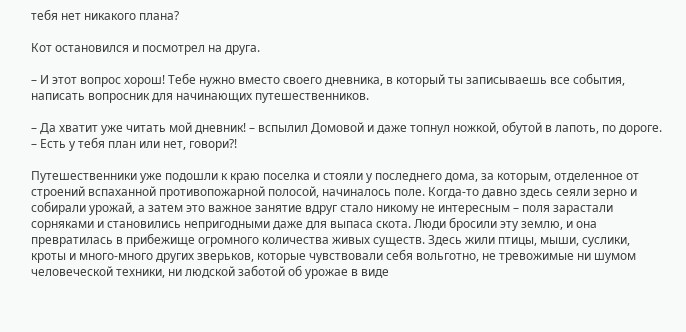тебя нет никакого плана?

Кот остановился и посмотрел на друга.

– И этот вопрос хорош! Тебе нужно вместо своего дневника, в который ты записываешь все события, написать вопросник для начинающих путешественников.

– Да хватит уже читать мой дневник! – вспылил Домовой и даже топнул ножкой, обутой в лапоть, по дороге. – Есть у тебя план или нет, говори?!

Путешественники уже подошли к краю поселка и стояли у последнего дома, за которым, отделенное от строений вспаханной противопожарной полосой, начиналось поле. Когда-то давно здесь сеяли зерно и собирали урожай, а затем это важное занятие вдруг стало никому не интересным – поля зарастали сорняками и становились непригодными даже для выпаса скота. Люди бросили эту землю, и она превратилась в прибежище огромного количества живых существ. Здесь жили птицы, мыши, суслики, кроты и много-много других зверьков, которые чувствовали себя вольготно, не тревожимые ни шумом человеческой техники, ни людской заботой об урожае в виде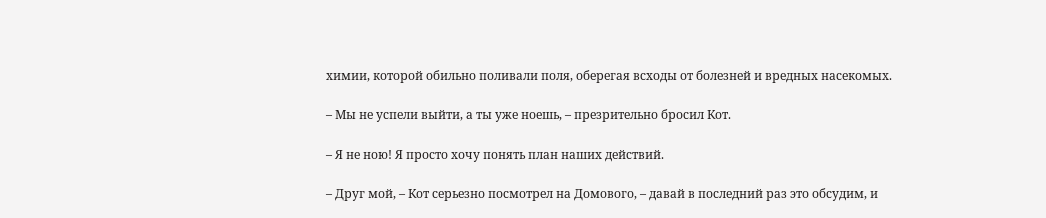химии, которой обильно поливали поля, оберегая всходы от болезней и вредных насекомых.

– Мы не успели выйти, а ты уже ноешь, – презрительно бросил Кот.

– Я не ною! Я просто хочу понять план наших действий.

– Друг мой, – Кот серьезно посмотрел на Домового, – давай в последний раз это обсудим, и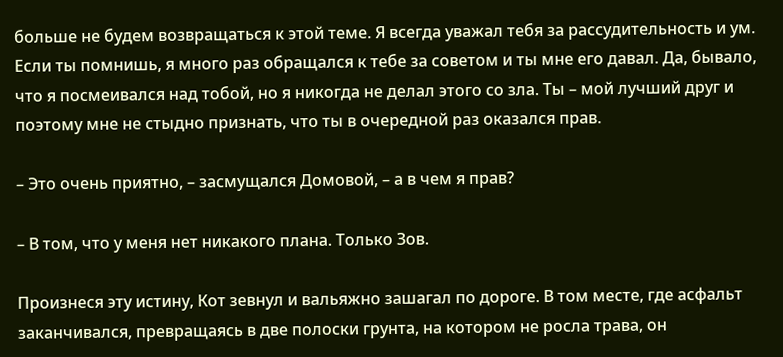больше не будем возвращаться к этой теме. Я всегда уважал тебя за рассудительность и ум. Если ты помнишь, я много раз обращался к тебе за советом и ты мне его давал. Да, бывало, что я посмеивался над тобой, но я никогда не делал этого со зла. Ты – мой лучший друг и поэтому мне не стыдно признать, что ты в очередной раз оказался прав.

– Это очень приятно, – засмущался Домовой, – а в чем я прав?

– В том, что у меня нет никакого плана. Только Зов.

Произнеся эту истину, Кот зевнул и вальяжно зашагал по дороге. В том месте, где асфальт заканчивался, превращаясь в две полоски грунта, на котором не росла трава, он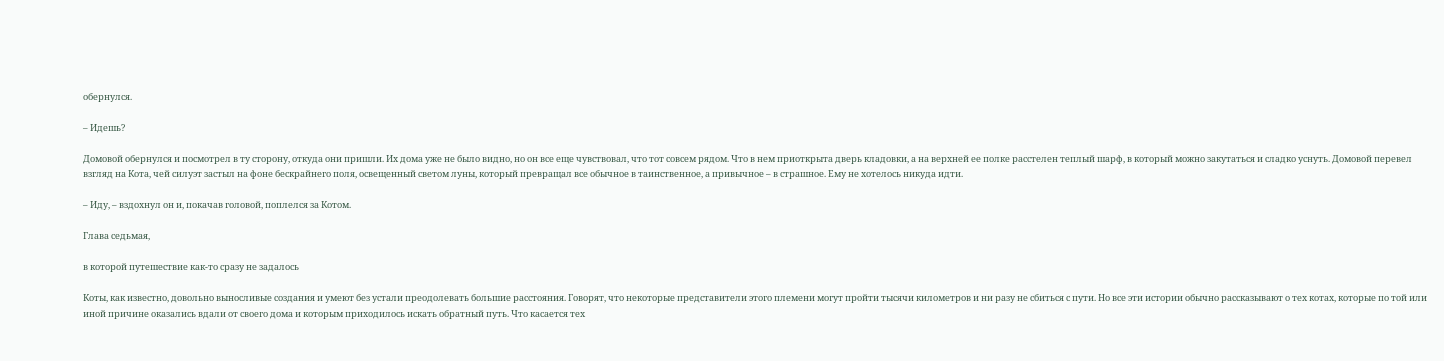обернулся.

– Идешь?

Домовой обернулся и посмотрел в ту сторону, откуда они пришли. Их дома уже не было видно, но он все еще чувствовал, что тот совсем рядом. Что в нем приоткрыта дверь кладовки, а на верхней ее полке расстелен теплый шарф, в который можно закутаться и сладко уснуть. Домовой перевел взгляд на Кота, чей силуэт застыл на фоне бескрайнего поля, освещенный светом луны, который превращал все обычное в таинственное, а привычное – в страшное. Ему не хотелось никуда идти.

– Иду, – вздохнул он и, покачав головой, поплелся за Котом.

Глава седьмая,

в которой путешествие как-то сразу не задалось

Коты, как известно, довольно выносливые создания и умеют без устали преодолевать большие расстояния. Говорят, что некоторые представители этого племени могут пройти тысячи километров и ни разу не сбиться с пути. Но все эти истории обычно рассказывают о тех котах, которые по той или иной причине оказались вдали от своего дома и которым приходилось искать обратный путь. Что касается тех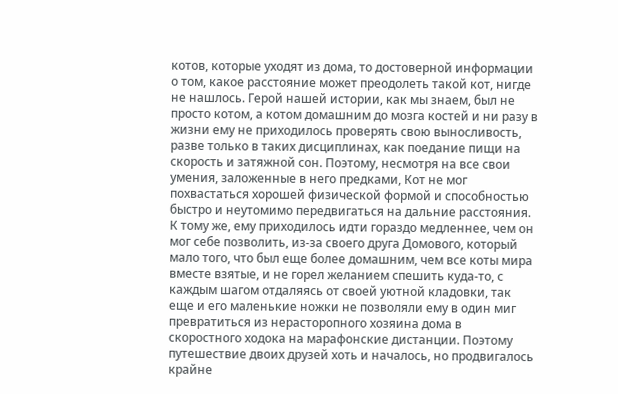котов, которые уходят из дома, то достоверной информации о том, какое расстояние может преодолеть такой кот, нигде не нашлось. Герой нашей истории, как мы знаем, был не просто котом, а котом домашним до мозга костей и ни разу в жизни ему не приходилось проверять свою выносливость, разве только в таких дисциплинах, как поедание пищи на скорость и затяжной сон. Поэтому, несмотря на все свои умения, заложенные в него предками, Кот не мог похвастаться хорошей физической формой и способностью быстро и неутомимо передвигаться на дальние расстояния. К тому же, ему приходилось идти гораздо медленнее, чем он мог себе позволить, из-за своего друга Домового, который мало того, что был еще более домашним, чем все коты мира вместе взятые, и не горел желанием спешить куда-то, с каждым шагом отдаляясь от своей уютной кладовки, так еще и его маленькие ножки не позволяли ему в один миг превратиться из нерасторопного хозяина дома в скоростного ходока на марафонские дистанции. Поэтому путешествие двоих друзей хоть и началось, но продвигалось крайне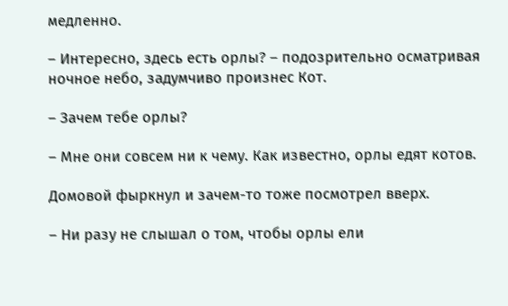медленно.

– Интересно, здесь есть орлы? – подозрительно осматривая ночное небо, задумчиво произнес Кот.

– Зачем тебе орлы?

– Мне они совсем ни к чему. Как известно, орлы едят котов.

Домовой фыркнул и зачем-то тоже посмотрел вверх.

– Ни разу не слышал о том, чтобы орлы ели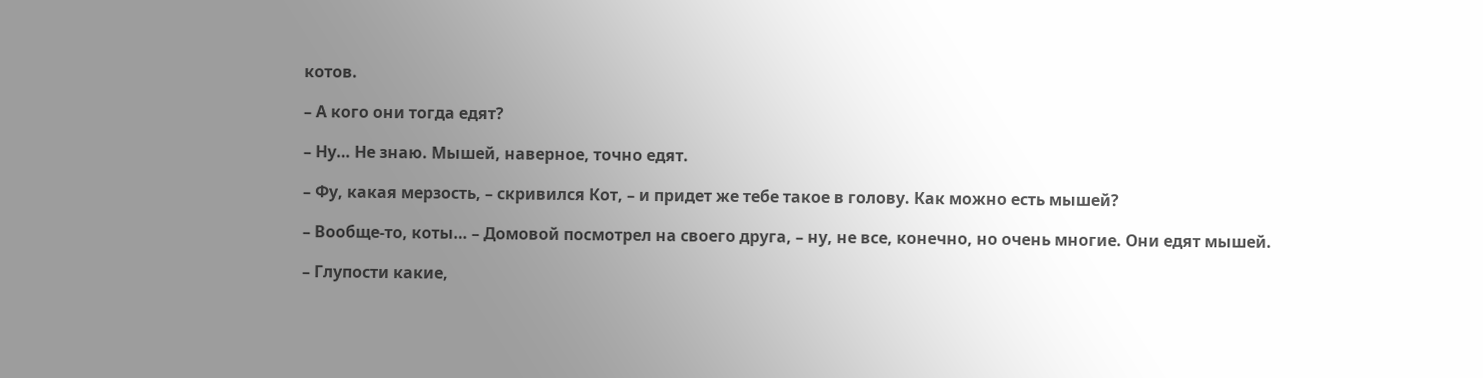котов.

– А кого они тогда едят?

– Ну… Не знаю. Мышей, наверное, точно едят.

– Фу, какая мерзость, – скривился Кот, – и придет же тебе такое в голову. Как можно есть мышей?

– Вообще-то, коты… – Домовой посмотрел на своего друга, – ну, не все, конечно, но очень многие. Они едят мышей.

– Глупости какие,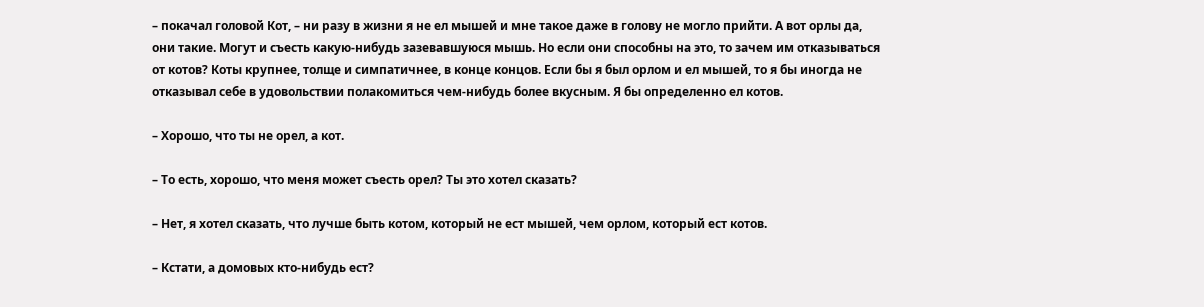– покачал головой Кот, – ни разу в жизни я не ел мышей и мне такое даже в голову не могло прийти. А вот орлы да, они такие. Могут и съесть какую-нибудь зазевавшуюся мышь. Но если они способны на это, то зачем им отказываться от котов? Коты крупнее, толще и симпатичнее, в конце концов. Если бы я был орлом и ел мышей, то я бы иногда не отказывал себе в удовольствии полакомиться чем-нибудь более вкусным. Я бы определенно ел котов.

– Хорошо, что ты не орел, а кот.

– То есть, хорошо, что меня может съесть орел? Ты это хотел сказать?

– Нет, я хотел сказать, что лучше быть котом, который не ест мышей, чем орлом, который ест котов.

– Кстати, а домовых кто-нибудь ест?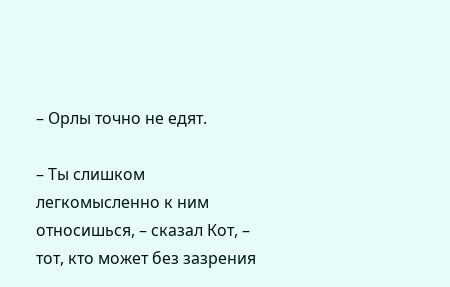– Орлы точно не едят.

– Ты слишком легкомысленно к ним относишься, – сказал Кот, – тот, кто может без зазрения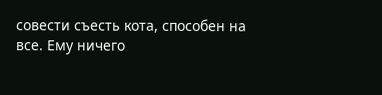совести съесть кота, способен на все. Ему ничего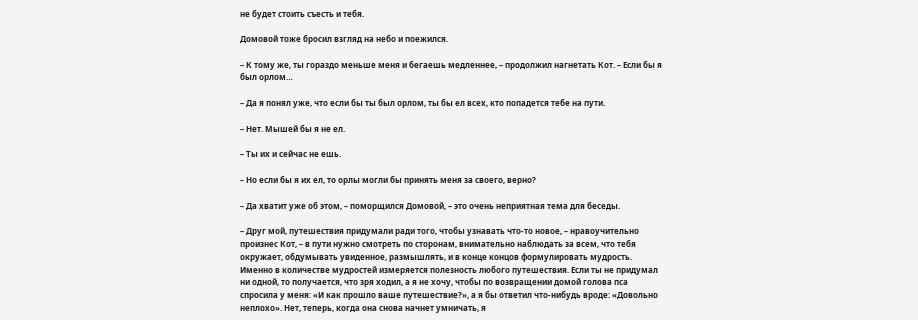не будет стоить съесть и тебя.

Домовой тоже бросил взгляд на небо и поежился.

– К тому же, ты гораздо меньше меня и бегаешь медленнее, – продолжил нагнетать Кот. – Если бы я был орлом…

– Да я понял уже, что если бы ты был орлом, ты бы ел всех, кто попадется тебе на пути.

– Нет. Мышей бы я не ел.

– Ты их и сейчас не ешь.

– Но если бы я их ел, то орлы могли бы принять меня за своего, верно?

– Да хватит уже об этом, – поморщился Домовой, – это очень неприятная тема для беседы.

– Друг мой, путешествия придумали ради того, чтобы узнавать что-то новое, – нравоучительно произнес Кот, – в пути нужно смотреть по сторонам, внимательно наблюдать за всем, что тебя окружает, обдумывать увиденное, размышлять, и в конце концов формулировать мудрость. Именно в количестве мудростей измеряется полезность любого путешествия. Если ты не придумал ни одной, то получается, что зря ходил, а я не хочу, чтобы по возвращении домой голова пса спросила у меня: «И как прошло ваше путешествие?», а я бы ответил что-нибудь вроде: «Довольно неплохо». Нет, теперь, когда она снова начнет умничать, я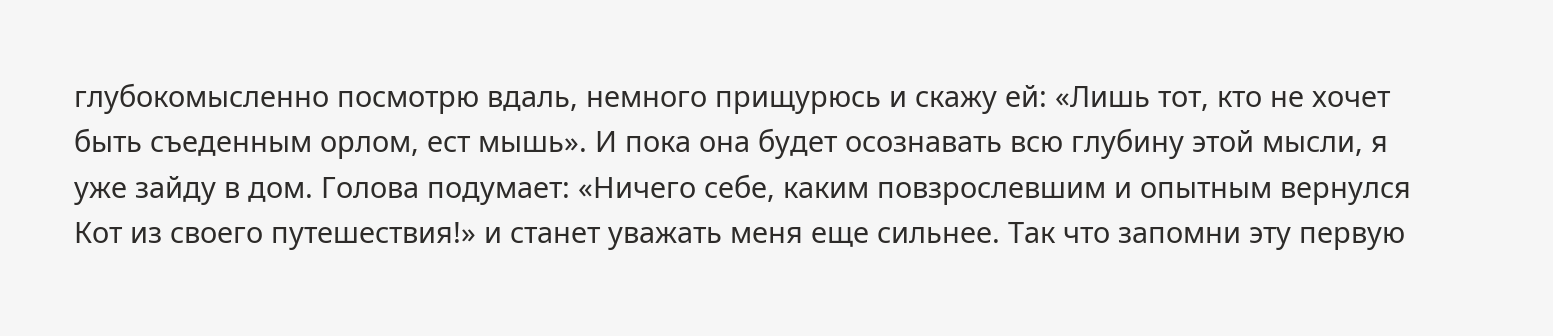глубокомысленно посмотрю вдаль, немного прищурюсь и скажу ей: «Лишь тот, кто не хочет быть съеденным орлом, ест мышь». И пока она будет осознавать всю глубину этой мысли, я уже зайду в дом. Голова подумает: «Ничего себе, каким повзрослевшим и опытным вернулся Кот из своего путешествия!» и станет уважать меня еще сильнее. Так что запомни эту первую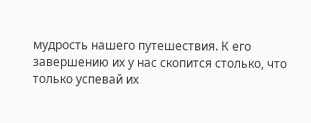мудрость нашего путешествия. К его завершению их у нас скопится столько, что только успевай их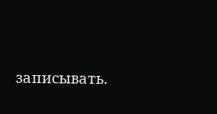записывать.